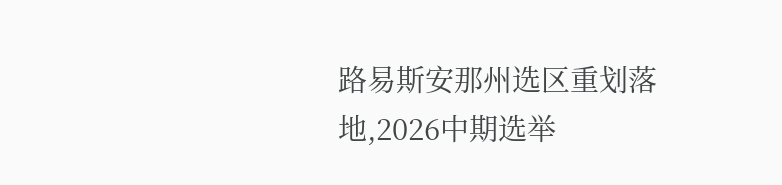路易斯安那州选区重划落地,2026中期选举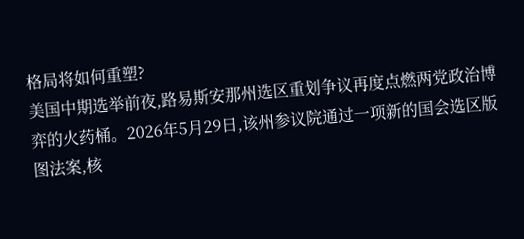格局将如何重塑?
美国中期选举前夜,路易斯安那州选区重划争议再度点燃两党政治博弈的火药桶。2026年5月29日,该州参议院通过一项新的国会选区版图法案,核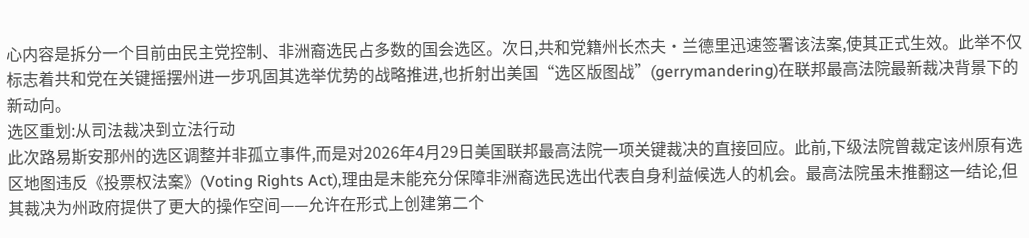心内容是拆分一个目前由民主党控制、非洲裔选民占多数的国会选区。次日,共和党籍州长杰夫·兰德里迅速签署该法案,使其正式生效。此举不仅标志着共和党在关键摇摆州进一步巩固其选举优势的战略推进,也折射出美国“选区版图战”(gerrymandering)在联邦最高法院最新裁决背景下的新动向。
选区重划:从司法裁决到立法行动
此次路易斯安那州的选区调整并非孤立事件,而是对2026年4月29日美国联邦最高法院一项关键裁决的直接回应。此前,下级法院曾裁定该州原有选区地图违反《投票权法案》(Voting Rights Act),理由是未能充分保障非洲裔选民选出代表自身利益候选人的机会。最高法院虽未推翻这一结论,但其裁决为州政府提供了更大的操作空间——允许在形式上创建第二个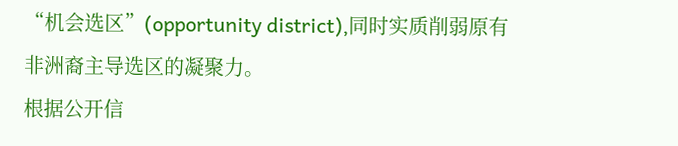“机会选区”(opportunity district),同时实质削弱原有非洲裔主导选区的凝聚力。
根据公开信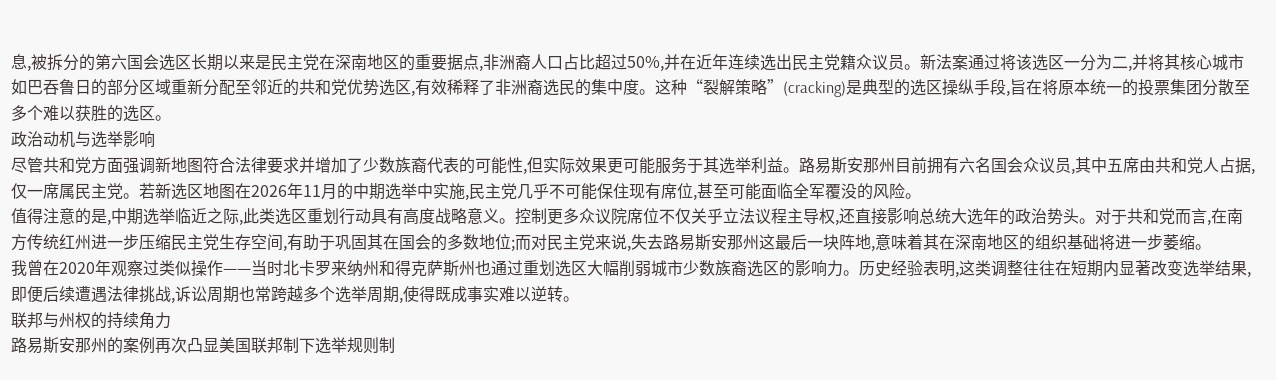息,被拆分的第六国会选区长期以来是民主党在深南地区的重要据点,非洲裔人口占比超过50%,并在近年连续选出民主党籍众议员。新法案通过将该选区一分为二,并将其核心城市如巴吞鲁日的部分区域重新分配至邻近的共和党优势选区,有效稀释了非洲裔选民的集中度。这种“裂解策略”(cracking)是典型的选区操纵手段,旨在将原本统一的投票集团分散至多个难以获胜的选区。
政治动机与选举影响
尽管共和党方面强调新地图符合法律要求并增加了少数族裔代表的可能性,但实际效果更可能服务于其选举利益。路易斯安那州目前拥有六名国会众议员,其中五席由共和党人占据,仅一席属民主党。若新选区地图在2026年11月的中期选举中实施,民主党几乎不可能保住现有席位,甚至可能面临全军覆没的风险。
值得注意的是,中期选举临近之际,此类选区重划行动具有高度战略意义。控制更多众议院席位不仅关乎立法议程主导权,还直接影响总统大选年的政治势头。对于共和党而言,在南方传统红州进一步压缩民主党生存空间,有助于巩固其在国会的多数地位;而对民主党来说,失去路易斯安那州这最后一块阵地,意味着其在深南地区的组织基础将进一步萎缩。
我曾在2020年观察过类似操作——当时北卡罗来纳州和得克萨斯州也通过重划选区大幅削弱城市少数族裔选区的影响力。历史经验表明,这类调整往往在短期内显著改变选举结果,即便后续遭遇法律挑战,诉讼周期也常跨越多个选举周期,使得既成事实难以逆转。
联邦与州权的持续角力
路易斯安那州的案例再次凸显美国联邦制下选举规则制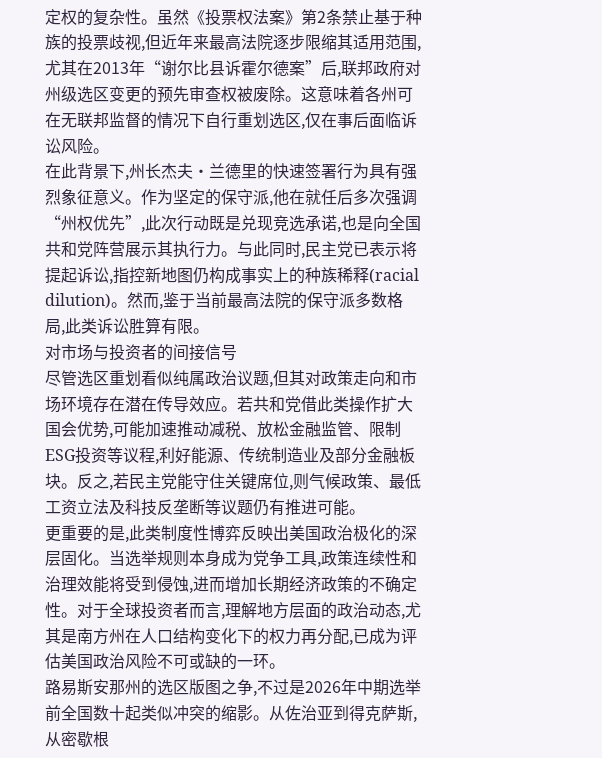定权的复杂性。虽然《投票权法案》第2条禁止基于种族的投票歧视,但近年来最高法院逐步限缩其适用范围,尤其在2013年“谢尔比县诉霍尔德案”后,联邦政府对州级选区变更的预先审查权被废除。这意味着各州可在无联邦监督的情况下自行重划选区,仅在事后面临诉讼风险。
在此背景下,州长杰夫·兰德里的快速签署行为具有强烈象征意义。作为坚定的保守派,他在就任后多次强调“州权优先”,此次行动既是兑现竞选承诺,也是向全国共和党阵营展示其执行力。与此同时,民主党已表示将提起诉讼,指控新地图仍构成事实上的种族稀释(racial dilution)。然而,鉴于当前最高法院的保守派多数格局,此类诉讼胜算有限。
对市场与投资者的间接信号
尽管选区重划看似纯属政治议题,但其对政策走向和市场环境存在潜在传导效应。若共和党借此类操作扩大国会优势,可能加速推动减税、放松金融监管、限制ESG投资等议程,利好能源、传统制造业及部分金融板块。反之,若民主党能守住关键席位,则气候政策、最低工资立法及科技反垄断等议题仍有推进可能。
更重要的是,此类制度性博弈反映出美国政治极化的深层固化。当选举规则本身成为党争工具,政策连续性和治理效能将受到侵蚀,进而增加长期经济政策的不确定性。对于全球投资者而言,理解地方层面的政治动态,尤其是南方州在人口结构变化下的权力再分配,已成为评估美国政治风险不可或缺的一环。
路易斯安那州的选区版图之争,不过是2026年中期选举前全国数十起类似冲突的缩影。从佐治亚到得克萨斯,从密歇根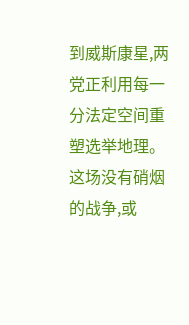到威斯康星,两党正利用每一分法定空间重塑选举地理。这场没有硝烟的战争,或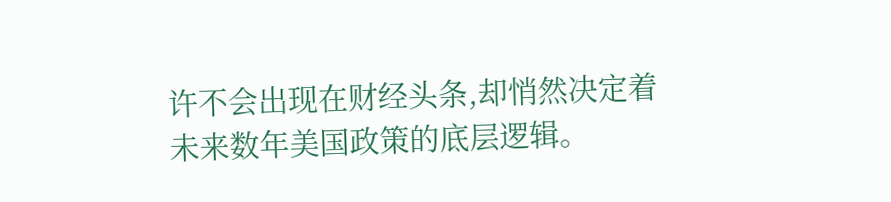许不会出现在财经头条,却悄然决定着未来数年美国政策的底层逻辑。